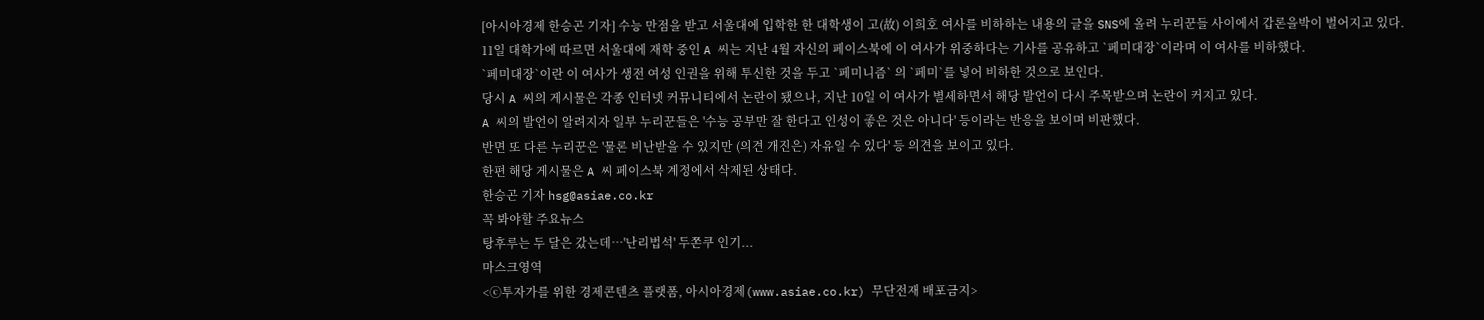[아시아경제 한승곤 기자] 수능 만점을 받고 서울대에 입학한 한 대학생이 고(故) 이희호 여사를 비하하는 내용의 글을 SNS에 올려 누리꾼들 사이에서 갑론을박이 벌어지고 있다.
11일 대학가에 따르면 서울대에 재학 중인 A 씨는 지난 4월 자신의 페이스북에 이 여사가 위중하다는 기사를 공유하고 `페미대장`이라며 이 여사를 비하했다.
`페미대장`이란 이 여사가 생전 여성 인권을 위해 투신한 것을 두고 `페미니즘` 의 `페미`를 넣어 비하한 것으로 보인다.
당시 A 씨의 게시물은 각종 인터넷 커뮤니티에서 논란이 됐으나, 지난 10일 이 여사가 별세하면서 해당 발언이 다시 주목받으며 논란이 커지고 있다.
A 씨의 발언이 알려지자 일부 누리꾼들은 '수능 공부만 잘 한다고 인성이 좋은 것은 아니다' 등이라는 반응을 보이며 비판했다.
반면 또 다른 누리꾼은 '물론 비난받을 수 있지만 (의견 개진은) 자유일 수 있다' 등 의견을 보이고 있다.
한편 해당 게시물은 A 씨 페이스북 계정에서 삭제된 상태다.
한승곤 기자 hsg@asiae.co.kr
꼭 봐야할 주요뉴스
탕후루는 두 달은 갔는데…'난리법석' 두쫀쿠 인기...
마스크영역
<ⓒ투자가를 위한 경제콘텐츠 플랫폼, 아시아경제(www.asiae.co.kr) 무단전재 배포금지>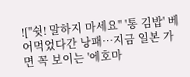!["쉿! 말하지 마세요" '통 김밥' 베어먹었다간 낭패…지금 일본 가면 꼭 보이는 '에호마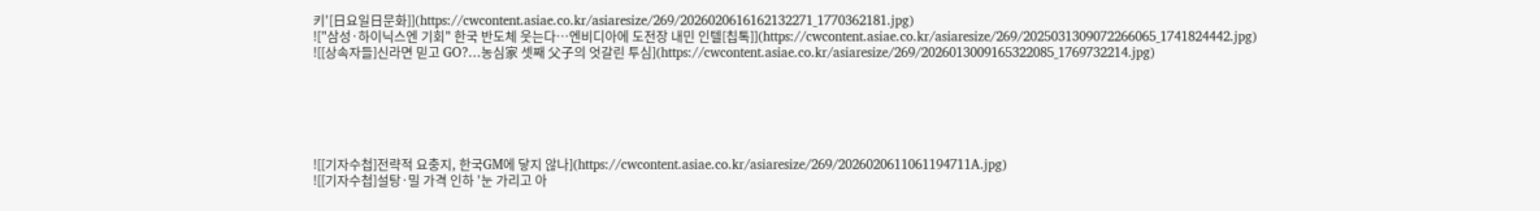키'[日요일日문화]](https://cwcontent.asiae.co.kr/asiaresize/269/2026020616162132271_1770362181.jpg)
!["삼성·하이닉스엔 기회" 한국 반도체 웃는다…엔비디아에 도전장 내민 인텔[칩톡]](https://cwcontent.asiae.co.kr/asiaresize/269/2025031309072266065_1741824442.jpg)
![[상속자들]신라면 믿고 GO?…농심家 셋째 父子의 엇갈린 투심](https://cwcontent.asiae.co.kr/asiaresize/269/2026013009165322085_1769732214.jpg)






![[기자수첩]전략적 요충지, 한국GM에 닿지 않나](https://cwcontent.asiae.co.kr/asiaresize/269/2026020611061194711A.jpg)
![[기자수첩]설탕·밀 가격 인하 '눈 가리고 아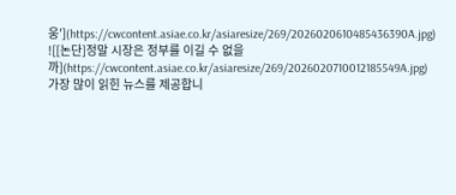웅'](https://cwcontent.asiae.co.kr/asiaresize/269/2026020610485436390A.jpg)
![[논단]정말 시장은 정부를 이길 수 없을까](https://cwcontent.asiae.co.kr/asiaresize/269/2026020710012185549A.jpg)
가장 많이 읽힌 뉴스를 제공합니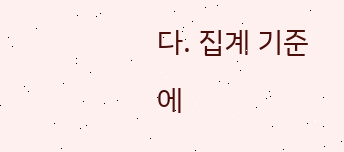다. 집계 기준에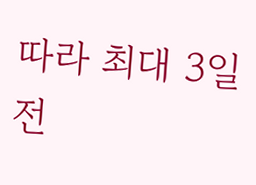따라 최대 3일 전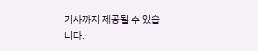기사까지 제공될 수 있습니다.